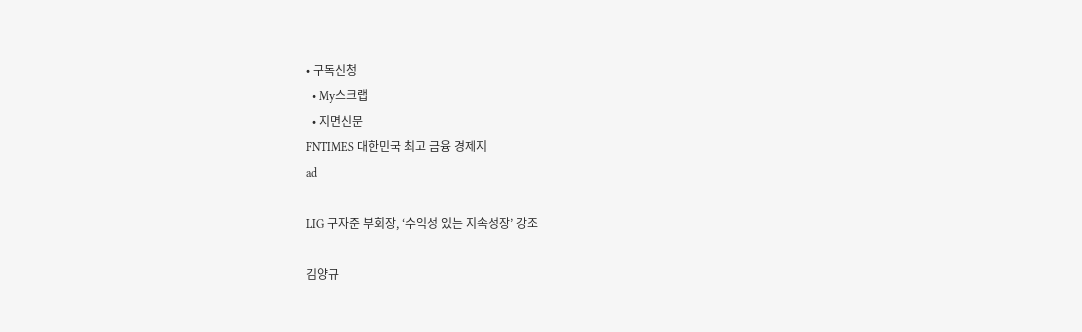• 구독신청
  • My스크랩
  • 지면신문
FNTIMES 대한민국 최고 금융 경제지
ad

LIG 구자준 부회장, ‘수익성 있는 지속성장’ 강조

김양규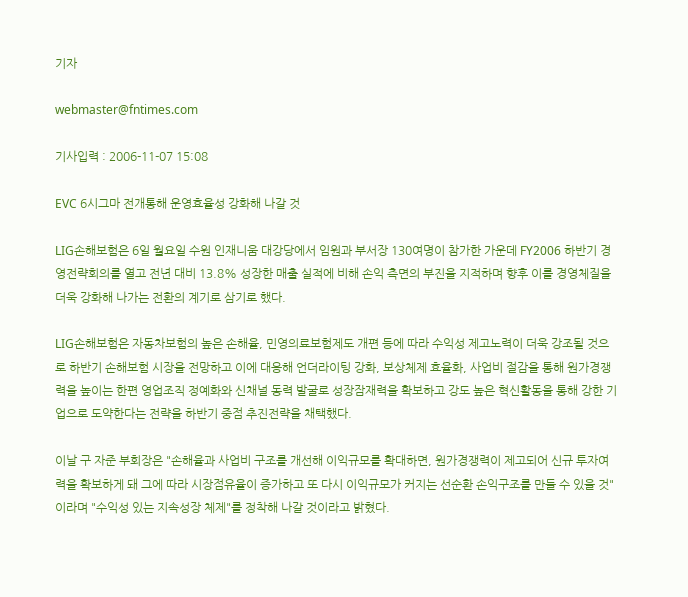기자

webmaster@fntimes.com

기사입력 : 2006-11-07 15:08

EVC 6시그마 전개통해 운영효율성 강화해 나갈 것

LIG손해보험은 6일 월요일 수원 인재니움 대강당에서 임원과 부서장 130여명이 참가한 가운데 FY2006 하반기 경영전략회의를 열고 전년 대비 13.8% 성장한 매출 실적에 비해 손익 측면의 부진을 지적하며 향후 이를 경영체질을 더욱 강화해 나가는 전환의 계기로 삼기로 했다.

LIG손해보험은 자동차보험의 높은 손해율, 민영의료보험제도 개편 등에 따라 수익성 제고노력이 더욱 강조될 것으로 하반기 손해보험 시장을 전망하고 이에 대응해 언더라이팅 강화, 보상체제 효율화, 사업비 절감을 통해 원가경쟁력을 높이는 한편 영업조직 정예화와 신채널 동력 발굴로 성장잠재력을 확보하고 강도 높은 혁신활동을 통해 강한 기업으로 도약한다는 전략을 하반기 중점 추진전략을 채택했다.

이날 구 자준 부회장은 "손해율과 사업비 구조를 개선해 이익규모를 확대하면, 원가경쟁력이 제고되어 신규 투자여력을 확보하게 돼 그에 따라 시장점유율이 증가하고 또 다시 이익규모가 커지는 선순환 손익구조를 만들 수 있을 것"이라며 "수익성 있는 지속성장 체제"를 정착해 나갈 것이라고 밝혔다.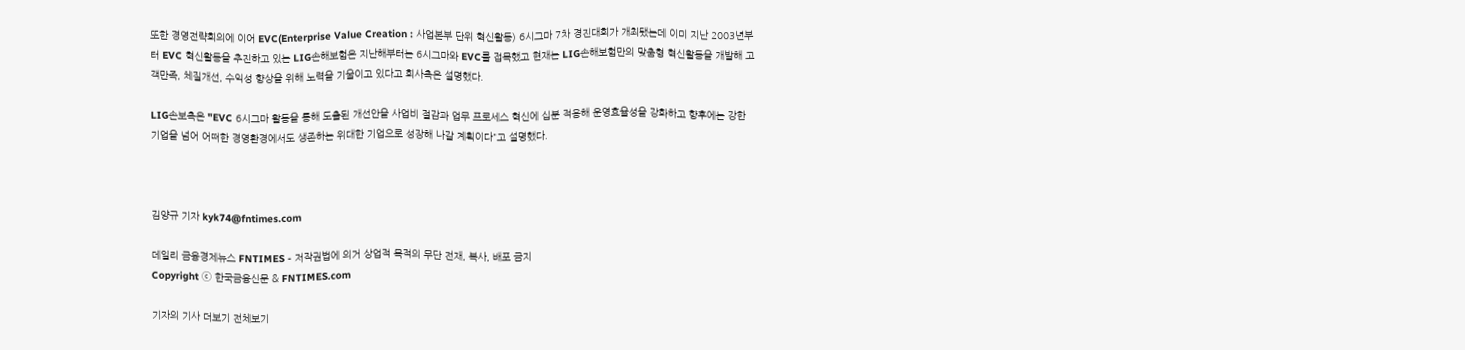또한 경영전략회의에 이어 EVC(Enterprise Value Creation : 사업본부 단위 혁신활동) 6시그마 7차 경진대회가 개최됐는데 이미 지난 2003년부터 EVC 혁신활동을 추진하고 있는 LIG손해보험은 지난해부터는 6시그마와 EVC를 접목했고 현재는 LIG손해보험만의 맞춤형 혁신활동을 개발해 고객만족, 체질개선, 수익성 향상을 위해 노력을 기울이고 있다고 회사측은 설명했다.

LIG손보측은 "EVC 6시그마 활동을 통해 도출된 개선안을 사업비 절감과 업무 프로세스 혁신에 십분 적용해 운영효율성을 강화하고 향후에는 강한 기업을 넘어 어떠한 경영환경에서도 생존하는 위대한 기업으로 성장해 나갈 계획이다"고 설명했다.



김양규 기자 kyk74@fntimes.com

데일리 금융경제뉴스 FNTIMES - 저작권법에 의거 상업적 목적의 무단 전재, 복사, 배포 금지
Copyright ⓒ 한국금융신문 & FNTIMES.com

기자의 기사 더보기 전체보기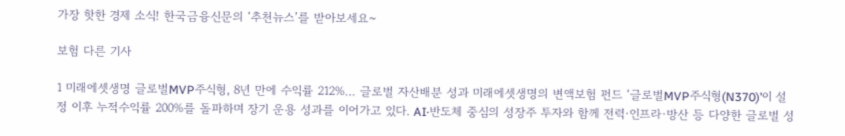가장 핫한 경제 소식! 한국금융신문의 ‘추천뉴스’를 받아보세요~

보험 다른 기사

1 미래에셋생명 글로벌MVP주식형, 8년 만에 수익률 212%… 글로벌 자산배분 성과 미래에셋생명의 변액보험 펀드 ‘글로벌MVP주식형(N370)’이 설정 이후 누적수익률 200%를 돌파하며 장기 운용 성과를 이어가고 있다. AI·반도체 중심의 성장주 투자와 함께 전력·인프라·방산 등 다양한 글로벌 성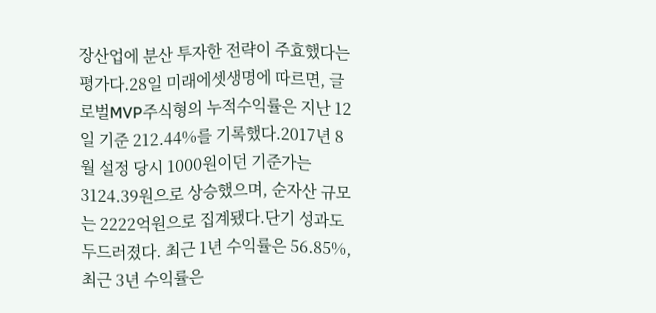장산업에 분산 투자한 전략이 주효했다는 평가다.28일 미래에셋생명에 따르면, 글로벌MVP주식형의 누적수익률은 지난 12일 기준 212.44%를 기록했다.2017년 8월 설정 당시 1000원이던 기준가는 3124.39원으로 상승했으며, 순자산 규모는 2222억원으로 집계됐다.단기 성과도 두드러졌다. 최근 1년 수익률은 56.85%, 최근 3년 수익률은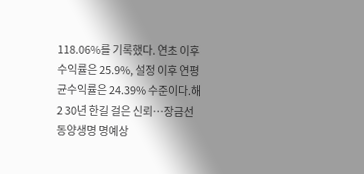118.06%를 기록했다. 연초 이후 수익률은 25.9%, 설정 이후 연평균수익률은 24.39% 수준이다.해 2 30년 한길 걸은 신뢰…장금선 동양생명 명예상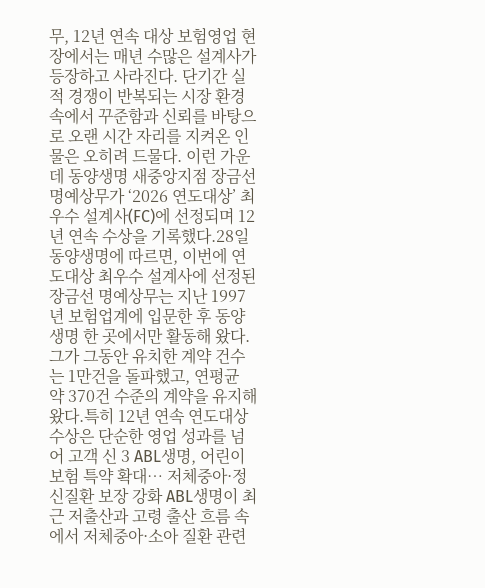무, 12년 연속 대상 보험영업 현장에서는 매년 수많은 설계사가 등장하고 사라진다. 단기간 실적 경쟁이 반복되는 시장 환경 속에서 꾸준함과 신뢰를 바탕으로 오랜 시간 자리를 지켜온 인물은 오히려 드물다. 이런 가운데 동양생명 새중앙지점 장금선 명예상무가 ‘2026 연도대상’ 최우수 설계사(FC)에 선정되며 12년 연속 수상을 기록했다.28일 동양생명에 따르면, 이번에 연도대상 최우수 설계사에 선정된 장금선 명예상무는 지난 1997년 보험업계에 입문한 후 동양생명 한 곳에서만 활동해 왔다. 그가 그동안 유치한 계약 건수는 1만건을 돌파했고, 연평균 약 370건 수준의 계약을 유지해 왔다.특히 12년 연속 연도대상 수상은 단순한 영업 성과를 넘어 고객 신 3 ABL생명, 어린이보험 특약 확대… 저체중아·정신질환 보장 강화 ABL생명이 최근 저출산과 고령 출산 흐름 속에서 저체중아·소아 질환 관련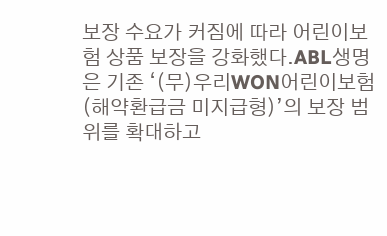보장 수요가 커짐에 따라 어린이보험 상품 보장을 강화했다.ABL생명은 기존 ‘(무)우리WON어린이보험(해약환급금 미지급형)’의 보장 범위를 확대하고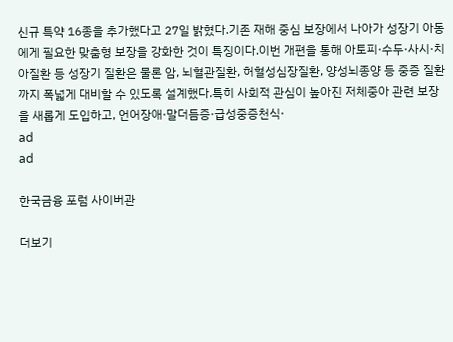신규 특약 16종을 추가했다고 27일 밝혔다.기존 재해 중심 보장에서 나아가 성장기 아동에게 필요한 맞춤형 보장을 강화한 것이 특징이다.이번 개편을 통해 아토피·수두·사시·치아질환 등 성장기 질환은 물론 암, 뇌혈관질환, 허혈성심장질환, 양성뇌종양 등 중증 질환까지 폭넓게 대비할 수 있도록 설계했다.특히 사회적 관심이 높아진 저체중아 관련 보장을 새롭게 도입하고, 언어장애·말더듬증·급성중증천식·
ad
ad

한국금융 포럼 사이버관

더보기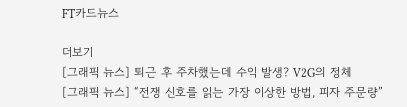FT카드뉴스

더보기
[그래픽 뉴스] 퇴근 후 주차했는데 수익 발생? V2G의 정체
[그래픽 뉴스] “전쟁 신호를 읽는 가장 이상한 방법, 피자 주문량”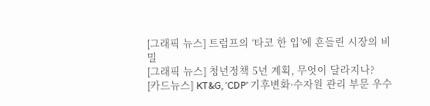[그래픽 뉴스] 트럼프의 ‘타코 한 입’에 흔들린 시장의 비밀
[그래픽 뉴스] 청년정책 5년 계획, 무엇이 달라지나?
[카드뉴스] KT&G, ‘CDP’ 기후변화·수자원 관리 부문 우수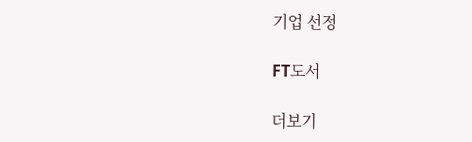기업 선정

FT도서

더보기